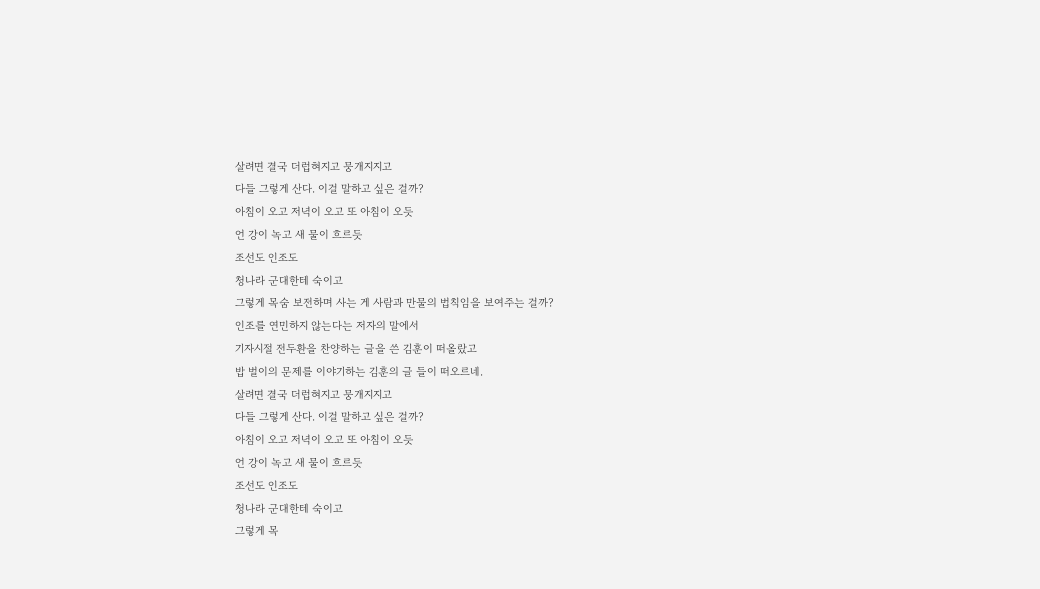살려면 결국 더럽혀지고 뭉개지지고
다들 그렇게 산다. 이걸 말하고 싶은 걸까?
아침이 오고 저녁이 오고 또 아침이 오듯
언 강이 녹고 새 물이 흐르듯
조선도 인조도
청나라 군대한테 숙이고
그렇게 목숨 보전하며 사는 게 사람과 만물의 법칙임을 보여주는 걸까?
인조를 연민하지 않는다는 저자의 말에서
기자시절 전두환을 찬양하는 글을 쓴 김훈이 떠올랐고
밥 벌이의 문제를 이야기하는 김훈의 글 들이 떠오르네.
살려면 결국 더럽혀지고 뭉개지지고
다들 그렇게 산다. 이걸 말하고 싶은 걸까?
아침이 오고 저녁이 오고 또 아침이 오듯
언 강이 녹고 새 물이 흐르듯
조선도 인조도
청나라 군대한테 숙이고
그렇게 목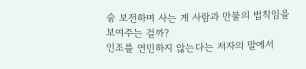숨 보전하며 사는 게 사람과 만물의 법칙임을 보여주는 걸까?
인조를 연민하지 않는다는 저자의 말에서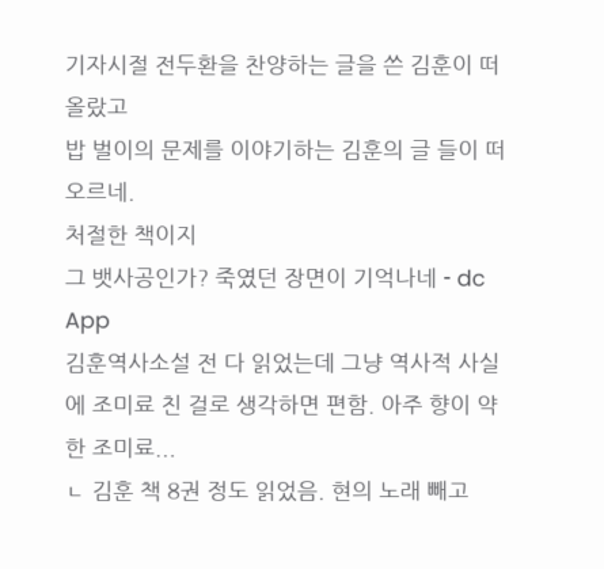기자시절 전두환을 찬양하는 글을 쓴 김훈이 떠올랐고
밥 벌이의 문제를 이야기하는 김훈의 글 들이 떠오르네.
처절한 책이지
그 뱃사공인가? 죽였던 장면이 기억나네 - dc App
김훈역사소설 전 다 읽었는데 그냥 역사적 사실에 조미료 친 걸로 생각하면 편함. 아주 향이 약한 조미료...
ㄴ 김훈 책 8권 정도 읽었음. 현의 노래 빼고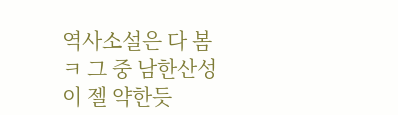역사소설은 다 봄ㅋ 그 중 남한산성이 젤 약한듯